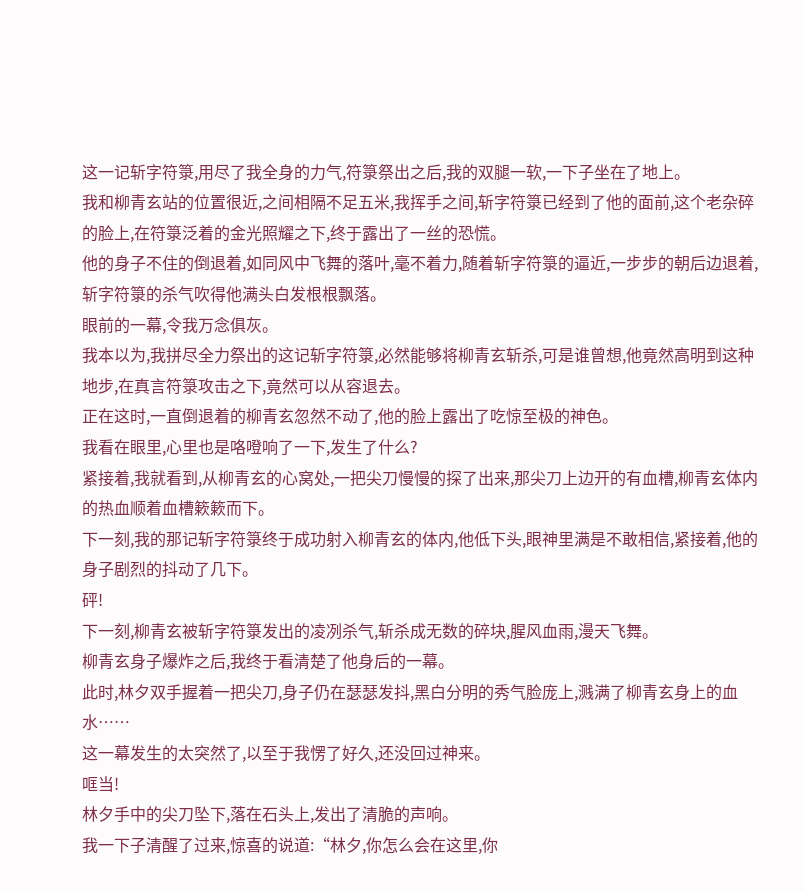这一记斩字符箓,用尽了我全身的力气,符箓祭出之后,我的双腿一软,一下子坐在了地上。
我和柳青玄站的位置很近,之间相隔不足五米,我挥手之间,斩字符箓已经到了他的面前,这个老杂碎的脸上,在符箓泛着的金光照耀之下,终于露出了一丝的恐慌。
他的身子不住的倒退着,如同风中飞舞的落叶,毫不着力,随着斩字符箓的逼近,一步步的朝后边退着,斩字符箓的杀气吹得他满头白发根根飘落。
眼前的一幕,令我万念俱灰。
我本以为,我拼尽全力祭出的这记斩字符箓,必然能够将柳青玄斩杀,可是谁曾想,他竟然高明到这种地步,在真言符箓攻击之下,竟然可以从容退去。
正在这时,一直倒退着的柳青玄忽然不动了,他的脸上露出了吃惊至极的神色。
我看在眼里,心里也是咯噔响了一下,发生了什么?
紧接着,我就看到,从柳青玄的心窝处,一把尖刀慢慢的探了出来,那尖刀上边开的有血槽,柳青玄体内的热血顺着血槽簌簌而下。
下一刻,我的那记斩字符箓终于成功射入柳青玄的体内,他低下头,眼神里满是不敢相信,紧接着,他的身子剧烈的抖动了几下。
砰!
下一刻,柳青玄被斩字符箓发出的凌冽杀气,斩杀成无数的碎块,腥风血雨,漫天飞舞。
柳青玄身子爆炸之后,我终于看清楚了他身后的一幕。
此时,林夕双手握着一把尖刀,身子仍在瑟瑟发抖,黑白分明的秀气脸庞上,溅满了柳青玄身上的血水……
这一幕发生的太突然了,以至于我愣了好久,还没回过神来。
哐当!
林夕手中的尖刀坠下,落在石头上,发出了清脆的声响。
我一下子清醒了过来,惊喜的说道:“林夕,你怎么会在这里,你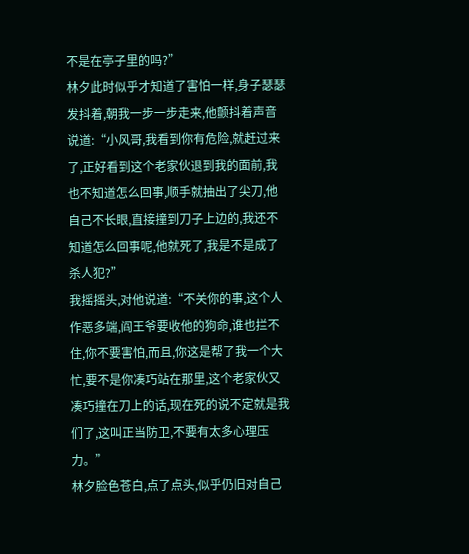不是在亭子里的吗?”
林夕此时似乎才知道了害怕一样,身子瑟瑟发抖着,朝我一步一步走来,他颤抖着声音说道:“小风哥,我看到你有危险,就赶过来了,正好看到这个老家伙退到我的面前,我也不知道怎么回事,顺手就抽出了尖刀,他自己不长眼,直接撞到刀子上边的,我还不知道怎么回事呢,他就死了,我是不是成了杀人犯?”
我摇摇头,对他说道:“不关你的事,这个人作恶多端,阎王爷要收他的狗命,谁也拦不住,你不要害怕,而且,你这是帮了我一个大忙,要不是你凑巧站在那里,这个老家伙又凑巧撞在刀上的话,现在死的说不定就是我们了,这叫正当防卫,不要有太多心理压力。”
林夕脸色苍白,点了点头,似乎仍旧对自己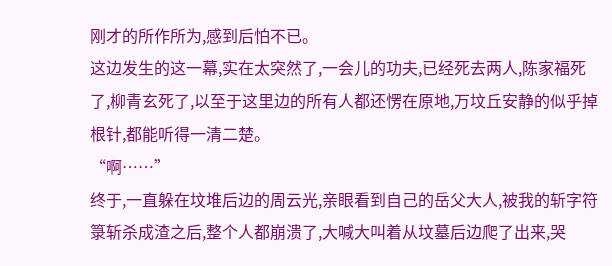刚才的所作所为,感到后怕不已。
这边发生的这一幕,实在太突然了,一会儿的功夫,已经死去两人,陈家福死了,柳青玄死了,以至于这里边的所有人都还愣在原地,万坟丘安静的似乎掉根针,都能听得一清二楚。
“啊……”
终于,一直躲在坟堆后边的周云光,亲眼看到自己的岳父大人,被我的斩字符箓斩杀成渣之后,整个人都崩溃了,大喊大叫着从坟墓后边爬了出来,哭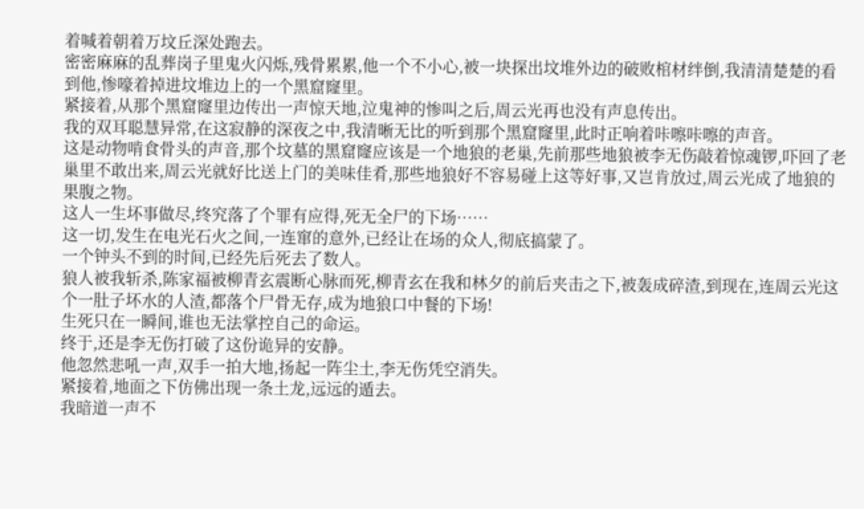着喊着朝着万坟丘深处跑去。
密密麻麻的乱葬岗子里鬼火闪烁,残骨累累,他一个不小心,被一块探出坟堆外边的破败棺材绊倒,我清清楚楚的看到他,惨嚎着掉进坟堆边上的一个黑窟窿里。
紧接着,从那个黑窟窿里边传出一声惊天地,泣鬼神的惨叫之后,周云光再也没有声息传出。
我的双耳聪慧异常,在这寂静的深夜之中,我清晰无比的听到那个黑窟窿里,此时正响着咔嚓咔嚓的声音。
这是动物啃食骨头的声音,那个坟墓的黑窟窿应该是一个地狼的老巢,先前那些地狼被李无伤敲着惊魂锣,吓回了老巢里不敢出来,周云光就好比送上门的美味佳肴,那些地狼好不容易碰上这等好事,又岂肯放过,周云光成了地狼的果腹之物。
这人一生坏事做尽,终究落了个罪有应得,死无全尸的下场……
这一切,发生在电光石火之间,一连窜的意外,已经让在场的众人,彻底搞蒙了。
一个钟头不到的时间,已经先后死去了数人。
狼人被我斩杀,陈家福被柳青玄震断心脉而死,柳青玄在我和林夕的前后夹击之下,被轰成碎渣,到现在,连周云光这个一肚子坏水的人渣,都落个尸骨无存,成为地狼口中餐的下场!
生死只在一瞬间,谁也无法掌控自己的命运。
终于,还是李无伤打破了这份诡异的安静。
他忽然悲吼一声,双手一拍大地,扬起一阵尘土,李无伤凭空消失。
紧接着,地面之下仿佛出现一条土龙,远远的遁去。
我暗道一声不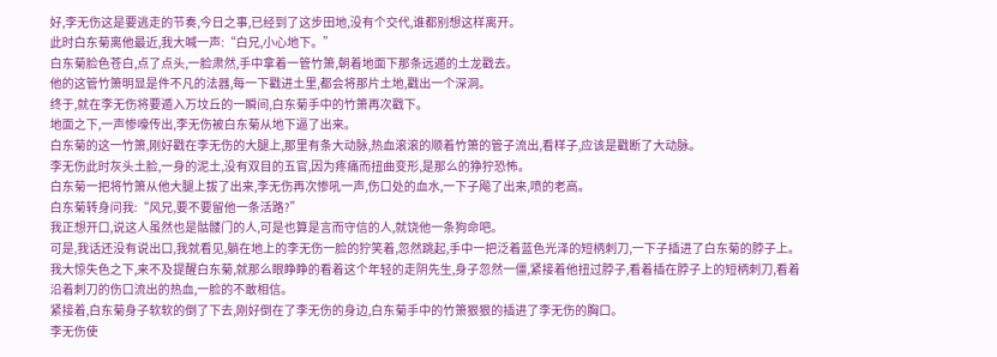好,李无伤这是要逃走的节奏,今日之事,已经到了这步田地,没有个交代,谁都别想这样离开。
此时白东菊离他最近,我大喊一声:“白兄,小心地下。”
白东菊脸色苍白,点了点头,一脸肃然,手中拿着一管竹箫,朝着地面下那条远遁的土龙戳去。
他的这管竹箫明显是件不凡的法器,每一下戳进土里,都会将那片土地,戳出一个深洞。
终于,就在李无伤将要遁入万坟丘的一瞬间,白东菊手中的竹箫再次戳下。
地面之下,一声惨嚎传出,李无伤被白东菊从地下逼了出来。
白东菊的这一竹箫,刚好戳在李无伤的大腿上,那里有条大动脉,热血滚滚的顺着竹箫的管子流出,看样子,应该是戳断了大动脉。
李无伤此时灰头土脸,一身的泥土,没有双目的五官,因为疼痛而扭曲变形,是那么的狰狞恐怖。
白东菊一把将竹箫从他大腿上拔了出来,李无伤再次惨吼一声,伤口处的血水,一下子飚了出来,喷的老高。
白东菊转身问我:“风兄,要不要留他一条活路?”
我正想开口,说这人虽然也是骷髅门的人,可是也算是言而守信的人,就饶他一条狗命吧。
可是,我话还没有说出口,我就看见,躺在地上的李无伤一脸的狞笑着,忽然跳起,手中一把泛着蓝色光泽的短柄刺刀,一下子插进了白东菊的脖子上。
我大惊失色之下,来不及提醒白东菊,就那么眼睁睁的看着这个年轻的走阴先生,身子忽然一僵,紧接着他扭过脖子,看着插在脖子上的短柄刺刀,看着沿着刺刀的伤口流出的热血,一脸的不敢相信。
紧接着,白东菊身子软软的倒了下去,刚好倒在了李无伤的身边,白东菊手中的竹箫狠狠的插进了李无伤的胸口。
李无伤使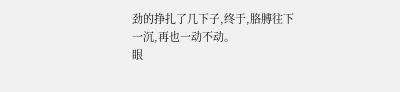劲的挣扎了几下子,终于,胳膊往下一沉,再也一动不动。
眼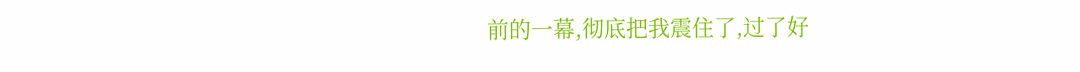前的一幕,彻底把我震住了,过了好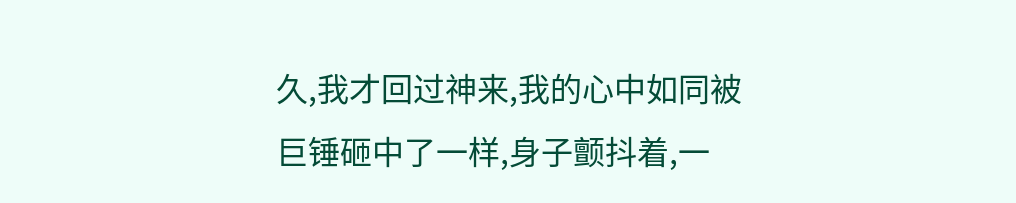久,我才回过神来,我的心中如同被巨锤砸中了一样,身子颤抖着,一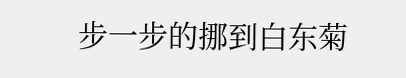步一步的挪到白东菊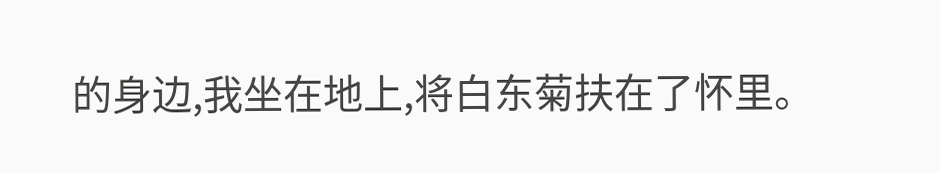的身边,我坐在地上,将白东菊扶在了怀里。